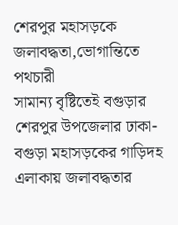শেরপুর মহাসড়কে জলাবদ্ধতা,ভোগান্তিতে পথচারী
সামান্য বৃষ্টিতেই বগুড়ার শেরপুর উপজেলার ঢাকা-বগুড়া মহাসড়কের গাড়িদহ এলাকায় জলাবদ্ধতার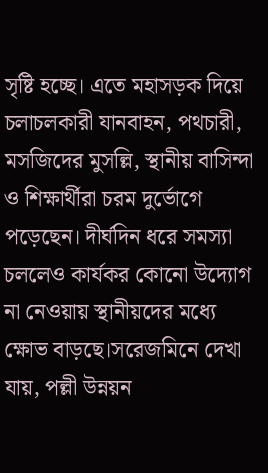সৃষ্টি হচ্ছে। এতে মহাসড়ক দিয়ে চলাচলকারী যানবাহন, পথচারী, মসজিদের মুসল্লি, স্থানীয় বাসিন্দা ও শিক্ষার্থীরা চরম দুর্ভোগে পড়েছেন। দীর্ঘদিন ধরে সমস্যা চললেও কার্যকর কোনো উদ্যোগ না নেওয়ায় স্থানীয়দের মধ্যে ক্ষোভ বাড়ছে।সরেজমিনে দেখা যায়, পল্লী উন্নয়ন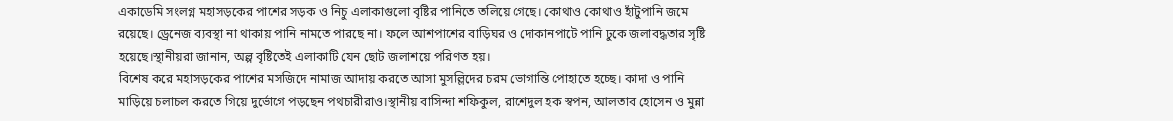একাডেমি সংলগ্ন মহাসড়কের পাশের সড়ক ও নিচু এলাকাগুলো বৃষ্টির পানিতে তলিয়ে গেছে। কোথাও কোথাও হাঁটুপানি জমে রয়েছে। ড্রেনেজ ব্যবস্থা না থাকায় পানি নামতে পারছে না। ফলে আশপাশের বাড়িঘর ও দোকানপাটে পানি ঢুকে জলাবদ্ধতার সৃষ্টি হয়েছে।স্থানীয়রা জানান, অল্প বৃষ্টিতেই এলাকাটি যেন ছোট জলাশয়ে পরিণত হয়।
বিশেষ করে মহাসড়কের পাশের মসজিদে নামাজ আদায় করতে আসা মুসল্লিদের চরম ভোগান্তি পোহাতে হচ্ছে। কাদা ও পানি মাড়িয়ে চলাচল করতে গিয়ে দুর্ভোগে পড়ছেন পথচারীরাও।স্থানীয় বাসিন্দা শফিকুল, রাশেদুল হক স্বপন, আলতাব হোসেন ও মুন্না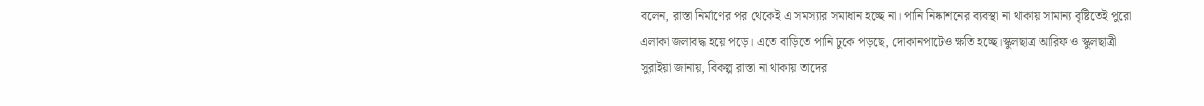বলেন, রাস্তা নির্মাণের পর থেকেই এ সমস্যার সমাধান হচ্ছে না। পানি নিষ্কাশনের ব্যবস্থা না থাকায় সামান্য বৃষ্টিতেই পুরো এলাকা জলাবদ্ধ হয়ে পড়ে। এতে বাড়িতে পানি ঢুকে পড়ছে, দোকানপাটেও ক্ষতি হচ্ছে।স্কুলছাত্র আরিফ ও স্কুলছাত্রী সুরাইয়া জানায়, বিকল্প রাস্তা না থাকায় তাদের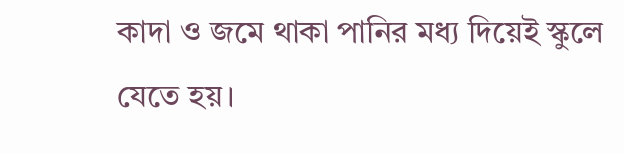কাদা ও জমে থাকা পানির মধ্য দিয়েই স্কুলে যেতে হয়।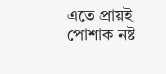এতে প্রায়ই পোশাক নষ্ট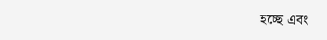হচ্ছে এবং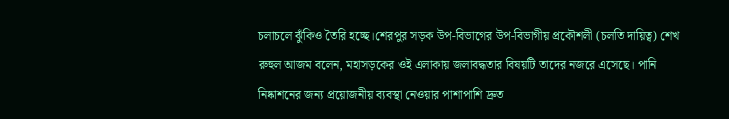চলাচলে ঝুঁকিও তৈরি হচ্ছে।শেরপুর সড়ক উপ-বিভাগের উপ-বিভাগীয় প্রকৌশলী (চলতি দায়িত্ব) শেখ রুহুল আজম বলেন, মহাসড়কের ওই এলাকায় জলাবদ্ধতার বিষয়টি তাদের নজরে এসেছে। পানি নিষ্কাশনের জন্য প্রয়োজনীয় ব্যবস্থা নেওয়ার পাশাপাশি দ্রুত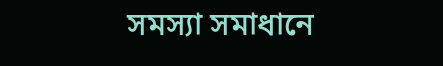সমস্যা সমাধানে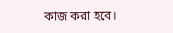কাজ করা হবে।